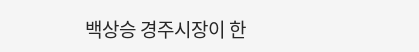백상승 경주시장이 한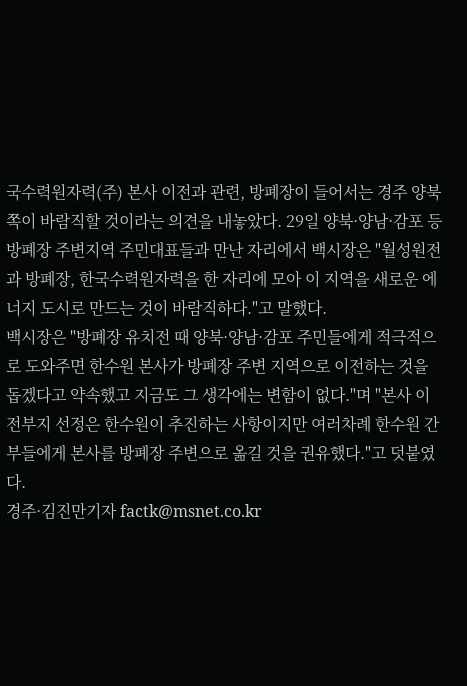국수력원자력(주) 본사 이전과 관련, 방폐장이 들어서는 경주 양북쪽이 바람직할 것이라는 의견을 내놓았다. 29일 양북·양남·감포 등 방폐장 주변지역 주민대표들과 만난 자리에서 백시장은 "월성원전과 방폐장, 한국수력원자력을 한 자리에 모아 이 지역을 새로운 에너지 도시로 만드는 것이 바람직하다."고 말했다.
백시장은 "방폐장 유치전 때 양북·양남·감포 주민들에게 적극적으로 도와주면 한수원 본사가 방폐장 주변 지역으로 이전하는 것을 돕겠다고 약속했고 지금도 그 생각에는 변함이 없다."며 "본사 이전부지 선정은 한수원이 추진하는 사항이지만 여러차례 한수원 간부들에게 본사를 방폐장 주변으로 옮길 것을 권유했다."고 덧붙였다.
경주·김진만기자 factk@msnet.co.kr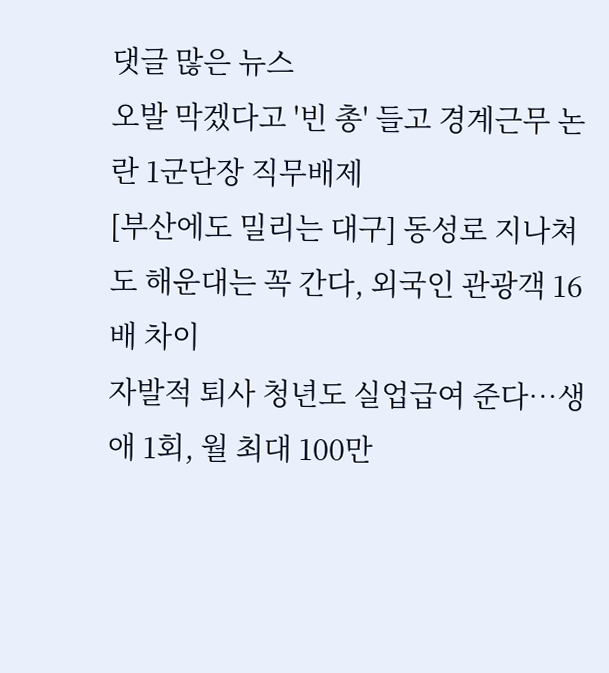댓글 많은 뉴스
오발 막겠다고 '빈 총' 들고 경계근무 논란 1군단장 직무배제
[부산에도 밀리는 대구] 동성로 지나쳐도 해운대는 꼭 간다, 외국인 관광객 16배 차이
자발적 퇴사 청년도 실업급여 준다…생애 1회, 월 최대 100만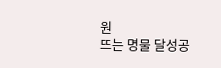원
뜨는 명물 달성공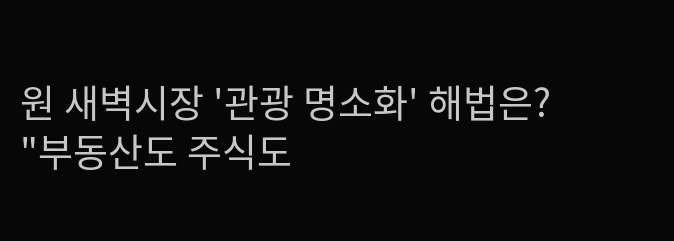원 새벽시장 '관광 명소화' 해법은?
"부동산도 주식도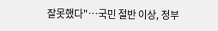잘못했다"…국민 절반 이상, 정부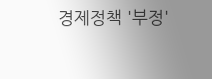경제정책 '부정'